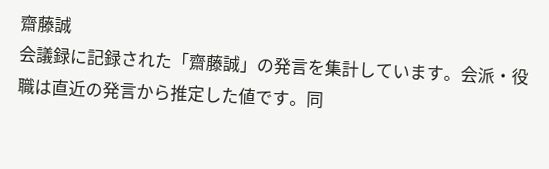齋藤誠
会議録に記録された「齋藤誠」の発言を集計しています。会派・役職は直近の発言から推定した値です。同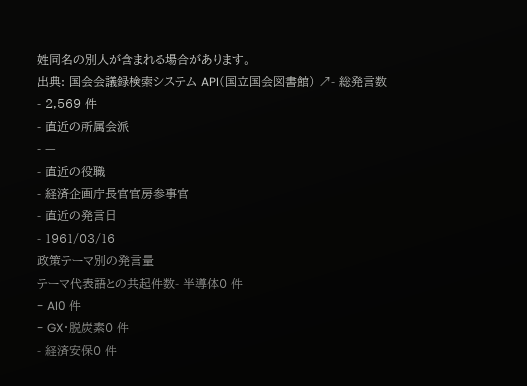姓同名の別人が含まれる場合があります。
出典: 国会会議録検索システム API(国立国会図書館) ↗- 総発言数
- 2,569 件
- 直近の所属会派
- —
- 直近の役職
- 経済企画庁長官官房参事官
- 直近の発言日
- 1961/03/16
政策テーマ別の発言量
テーマ代表語との共起件数- 半導体0 件
- AI0 件
- GX・脱炭素0 件
- 経済安保0 件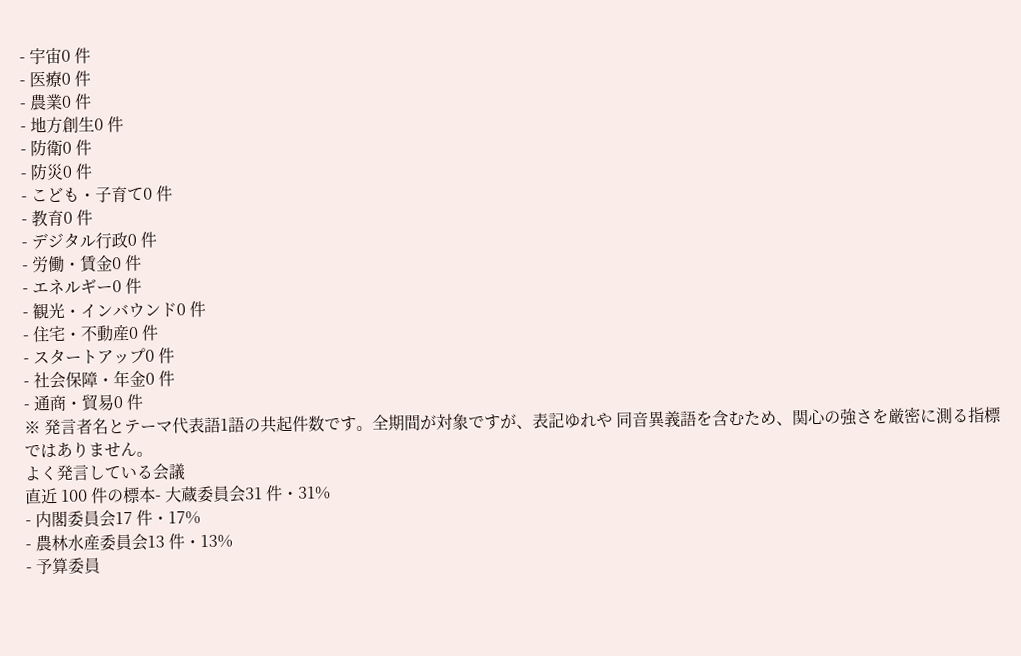- 宇宙0 件
- 医療0 件
- 農業0 件
- 地方創生0 件
- 防衛0 件
- 防災0 件
- こども・子育て0 件
- 教育0 件
- デジタル行政0 件
- 労働・賃金0 件
- エネルギー0 件
- 観光・インバウンド0 件
- 住宅・不動産0 件
- スタートアップ0 件
- 社会保障・年金0 件
- 通商・貿易0 件
※ 発言者名とテーマ代表語1語の共起件数です。全期間が対象ですが、表記ゆれや 同音異義語を含むため、関心の強さを厳密に測る指標ではありません。
よく発言している会議
直近 100 件の標本- 大蔵委員会31 件・31%
- 内閣委員会17 件・17%
- 農林水産委員会13 件・13%
- 予算委員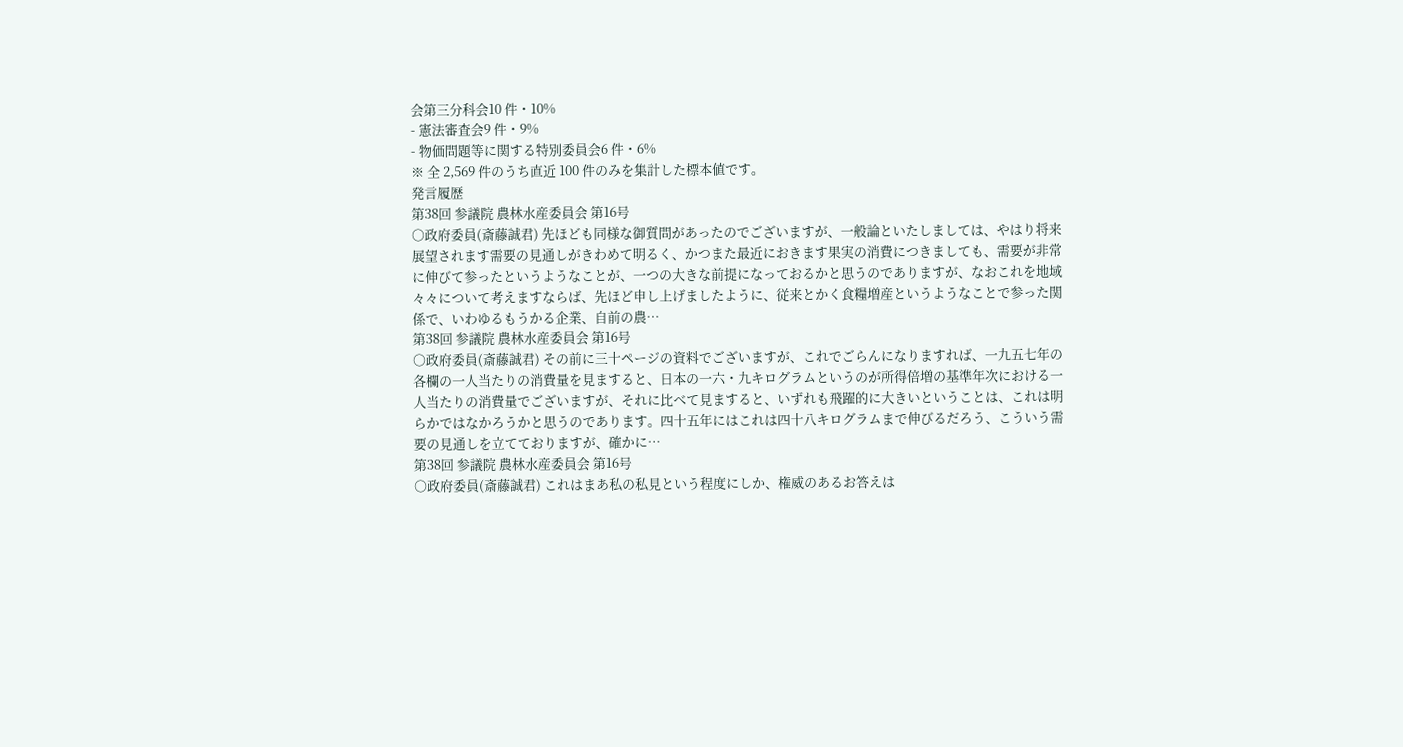会第三分科会10 件・10%
- 憲法審査会9 件・9%
- 物価問題等に関する特別委員会6 件・6%
※ 全 2,569 件のうち直近 100 件のみを集計した標本値です。
発言履歴
第38回 参議院 農林水産委員会 第16号
○政府委員(斎藤誠君) 先ほども同様な御質問があったのでございますが、一般論といたしましては、やはり将来展望されます需要の見通しがきわめて明るく、かつまた最近におきます果実の消費につきましても、需要が非常に伸びて参ったというようなことが、一つの大きな前提になっておるかと思うのでありますが、なおこれを地域々々について考えますならば、先ほど申し上げましたように、従来とかく食糧増産というようなことで参った関係で、いわゆるもうかる企業、自前の農…
第38回 参議院 農林水産委員会 第16号
○政府委員(斎藤誠君) その前に三十ページの資料でございますが、これでごらんになりますれば、一九五七年の各欄の一人当たりの消費量を見ますると、日本の一六・九キログラムというのが所得倍増の基準年次における一人当たりの消費量でございますが、それに比べて見ますると、いずれも飛躍的に大きいということは、これは明らかではなかろうかと思うのであります。四十五年にはこれは四十八キログラムまで伸びるだろう、こういう需要の見通しを立てておりますが、確かに…
第38回 参議院 農林水産委員会 第16号
○政府委員(斎藤誠君) これはまあ私の私見という程度にしか、権威のあるお答えは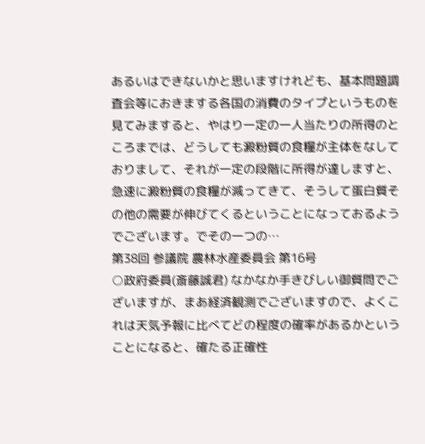あるいはできないかと思いますけれども、基本問題調査会等におきまする各国の消費のタイプというものを見てみますると、やはり一定の一人当たりの所得のところまでは、どうしても澱粉質の食糧が主体をなしておりまして、それが一定の段階に所得が達しますと、急速に澱粉質の食糧が減ってきて、そうして蛋白質その他の需要が伸びてくるということになっておるようでございます。でその一つの…
第38回 参議院 農林水産委員会 第16号
○政府委員(斎藤誠君) なかなか手きびしい御質問でございますが、まあ経済観測でございますので、よくこれは天気予報に比べてどの程度の確率があるかということになると、確たる正確性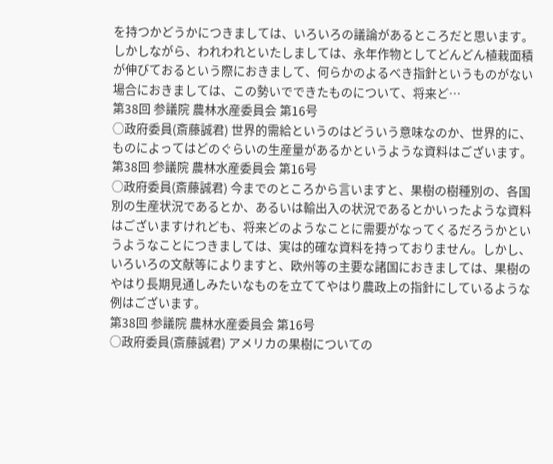を持つかどうかにつきましては、いろいろの議論があるところだと思います。しかしながら、われわれといたしましては、永年作物としてどんどん植栽面積が伸びておるという際におきまして、何らかのよるべき指針というものがない場合におきましては、この勢いでできたものについて、将来ど…
第38回 参議院 農林水産委員会 第16号
○政府委員(斎藤誠君) 世界的需給というのはどういう意味なのか、世界的に、ものによってはどのぐらいの生産量があるかというような資料はございます。
第38回 参議院 農林水産委員会 第16号
○政府委員(斎藤誠君) 今までのところから言いますと、果樹の樹種別の、各国別の生産状況であるとか、あるいは輸出入の状況であるとかいったような資料はございますけれども、将来どのようなことに需要がなってくるだろうかというようなことにつきましては、実は的確な資料を持っておりません。しかし、いろいろの文献等によりますと、欧州等の主要な諸国におきましては、果樹のやはり長期見通しみたいなものを立ててやはり農政上の指針にしているような例はございます。
第38回 参議院 農林水産委員会 第16号
○政府委員(斎藤誠君) アメリカの果樹についての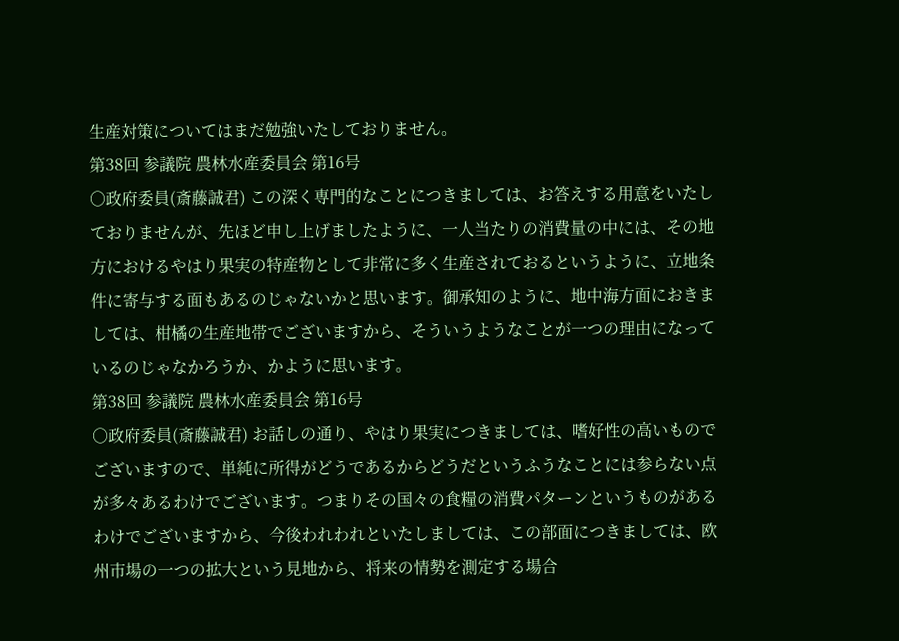生産対策についてはまだ勉強いたしておりません。
第38回 参議院 農林水産委員会 第16号
○政府委員(斎藤誠君) この深く専門的なことにつきましては、お答えする用意をいたしておりませんが、先ほど申し上げましたように、一人当たりの消費量の中には、その地方におけるやはり果実の特産物として非常に多く生産されておるというように、立地条件に寄与する面もあるのじゃないかと思います。御承知のように、地中海方面におきましては、柑橘の生産地帯でございますから、そういうようなことが一つの理由になっているのじゃなかろうか、かように思います。
第38回 参議院 農林水産委員会 第16号
○政府委員(斎藤誠君) お話しの通り、やはり果実につきましては、嗜好性の高いものでございますので、単純に所得がどうであるからどうだというふうなことには参らない点が多々あるわけでございます。つまりその国々の食糧の消費パターンというものがあるわけでございますから、今後われわれといたしましては、この部面につきましては、欧州市場の一つの拡大という見地から、将来の情勢を測定する場合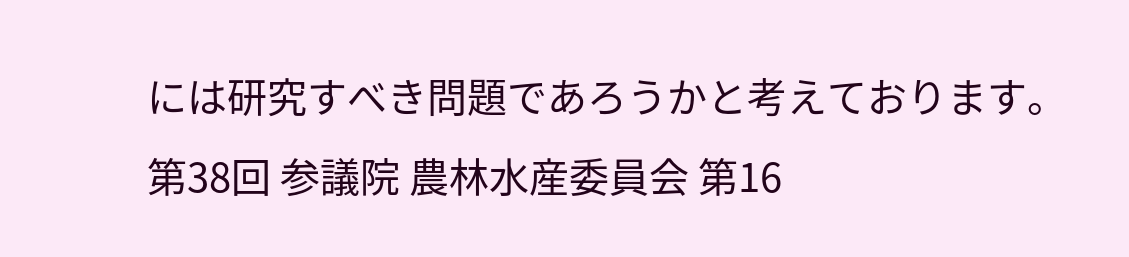には研究すべき問題であろうかと考えております。
第38回 参議院 農林水産委員会 第16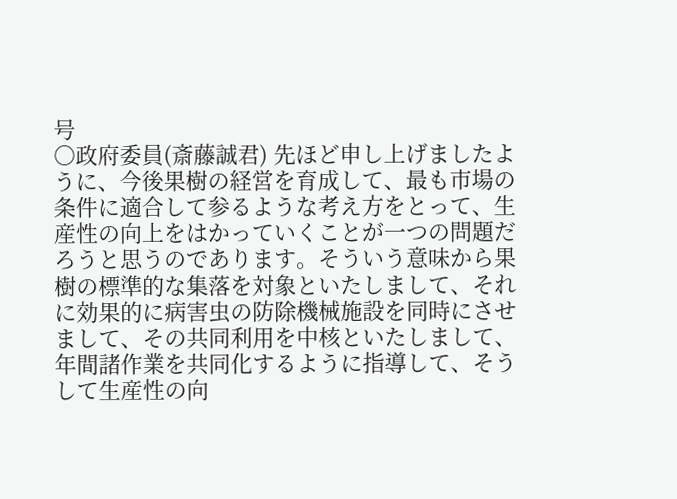号
○政府委員(斎藤誠君) 先ほど申し上げましたように、今後果樹の経営を育成して、最も市場の条件に適合して参るような考え方をとって、生産性の向上をはかっていくことが一つの問題だろうと思うのであります。そういう意味から果樹の標準的な集落を対象といたしまして、それに効果的に病害虫の防除機械施設を同時にさせまして、その共同利用を中核といたしまして、年間諸作業を共同化するように指導して、そうして生産性の向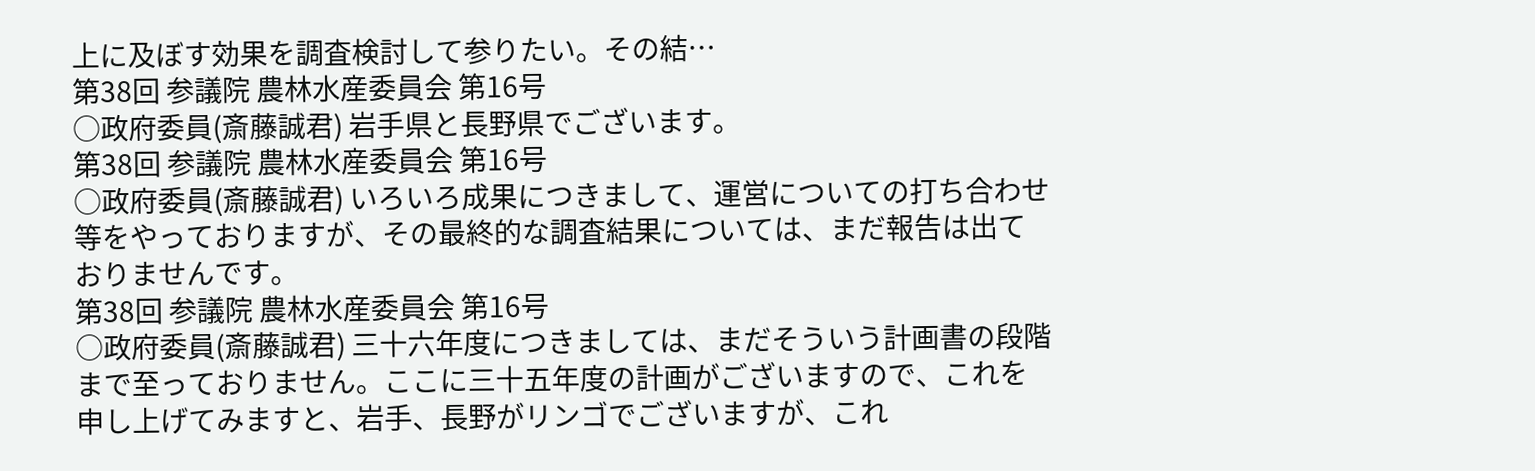上に及ぼす効果を調査検討して参りたい。その結…
第38回 参議院 農林水産委員会 第16号
○政府委員(斎藤誠君) 岩手県と長野県でございます。
第38回 参議院 農林水産委員会 第16号
○政府委員(斎藤誠君) いろいろ成果につきまして、運営についての打ち合わせ等をやっておりますが、その最終的な調査結果については、まだ報告は出ておりませんです。
第38回 参議院 農林水産委員会 第16号
○政府委員(斎藤誠君) 三十六年度につきましては、まだそういう計画書の段階まで至っておりません。ここに三十五年度の計画がございますので、これを申し上げてみますと、岩手、長野がリンゴでございますが、これ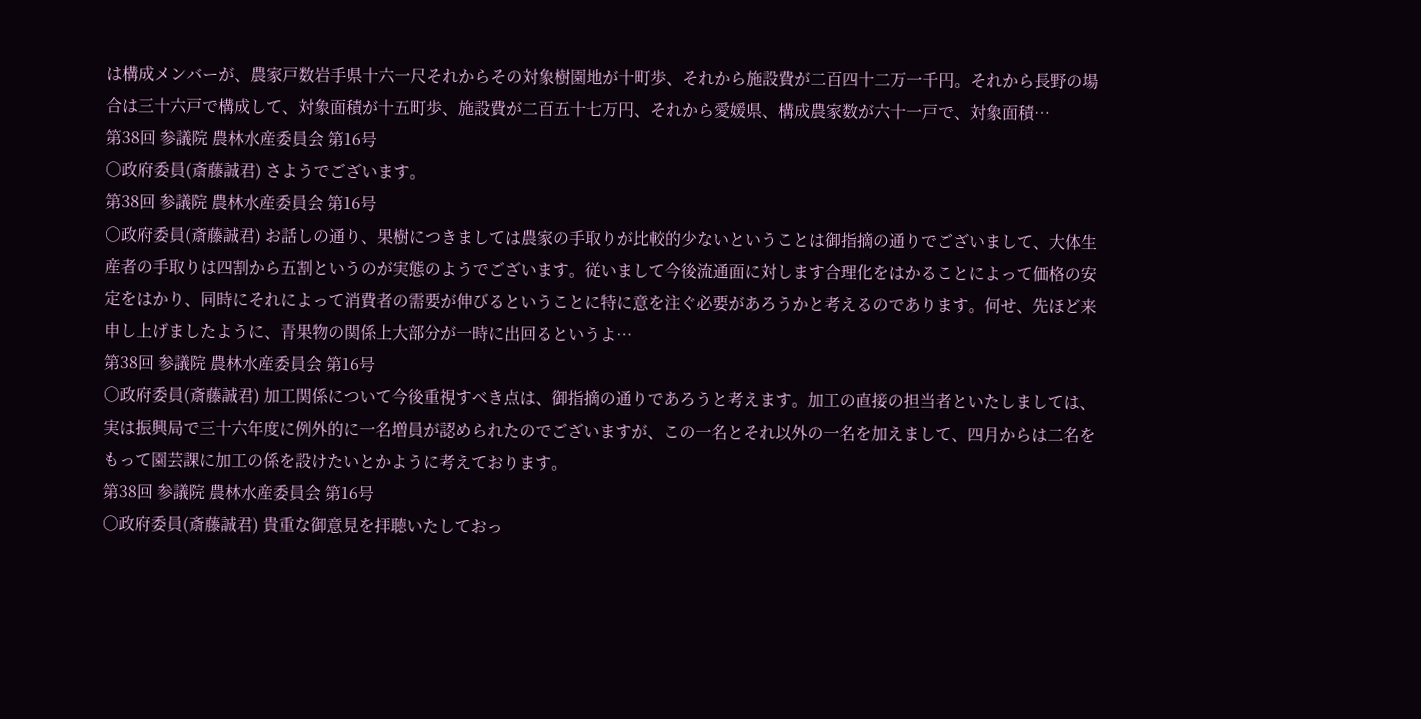は構成メンバーが、農家戸数岩手県十六一尺それからその対象樹園地が十町歩、それから施設費が二百四十二万一千円。それから長野の場合は三十六戸で構成して、対象面積が十五町歩、施設費が二百五十七万円、それから愛媛県、構成農家数が六十一戸で、対象面積…
第38回 参議院 農林水産委員会 第16号
○政府委員(斎藤誠君) さようでございます。
第38回 参議院 農林水産委員会 第16号
○政府委員(斎藤誠君) お話しの通り、果樹につきましては農家の手取りが比較的少ないということは御指摘の通りでございまして、大体生産者の手取りは四割から五割というのが実態のようでございます。従いまして今後流通面に対します合理化をはかることによって価格の安定をはかり、同時にそれによって消費者の需要が伸びるということに特に意を注ぐ必要があろうかと考えるのであります。何せ、先ほど来申し上げましたように、青果物の関係上大部分が一時に出回るというよ…
第38回 参議院 農林水産委員会 第16号
○政府委員(斎藤誠君) 加工関係について今後重視すべき点は、御指摘の通りであろうと考えます。加工の直接の担当者といたしましては、実は振興局で三十六年度に例外的に一名増員が認められたのでございますが、この一名とそれ以外の一名を加えまして、四月からは二名をもって園芸課に加工の係を設けたいとかように考えております。
第38回 参議院 農林水産委員会 第16号
○政府委員(斎藤誠君) 貴重な御意見を拝聴いたしておっ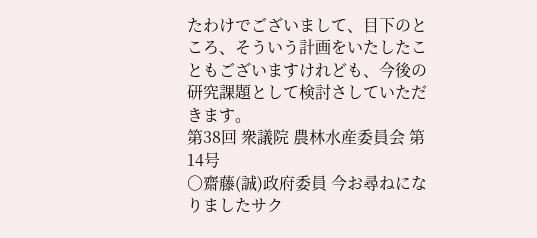たわけでございまして、目下のところ、そういう計画をいたしたこともございますけれども、今後の研究課題として検討さしていただきます。
第38回 衆議院 農林水産委員会 第14号
○齋藤(誠)政府委員 今お尋ねになりましたサク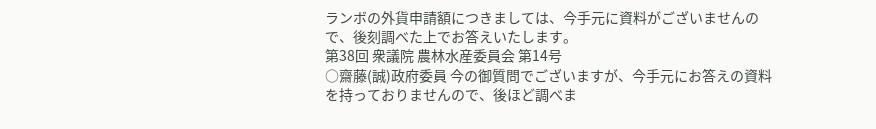ランボの外貨申請額につきましては、今手元に資料がございませんので、後刻調べた上でお答えいたします。
第38回 衆議院 農林水産委員会 第14号
○齋藤(誠)政府委員 今の御質問でございますが、今手元にお答えの資料を持っておりませんので、後ほど調べま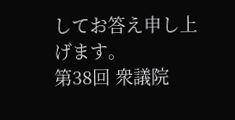してお答え申し上げます。
第38回 衆議院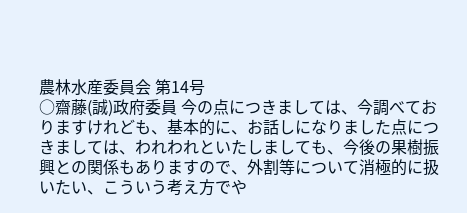農林水産委員会 第14号
○齋藤(誠)政府委員 今の点につきましては、今調べておりますけれども、基本的に、お話しになりました点につきましては、われわれといたしましても、今後の果樹振興との関係もありますので、外割等について消極的に扱いたい、こういう考え方でや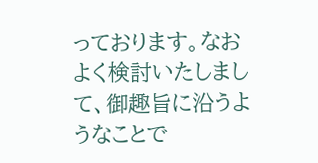っております。なおよく検討いたしまして、御趣旨に沿うようなことで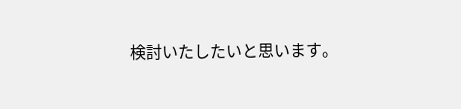検討いたしたいと思います。